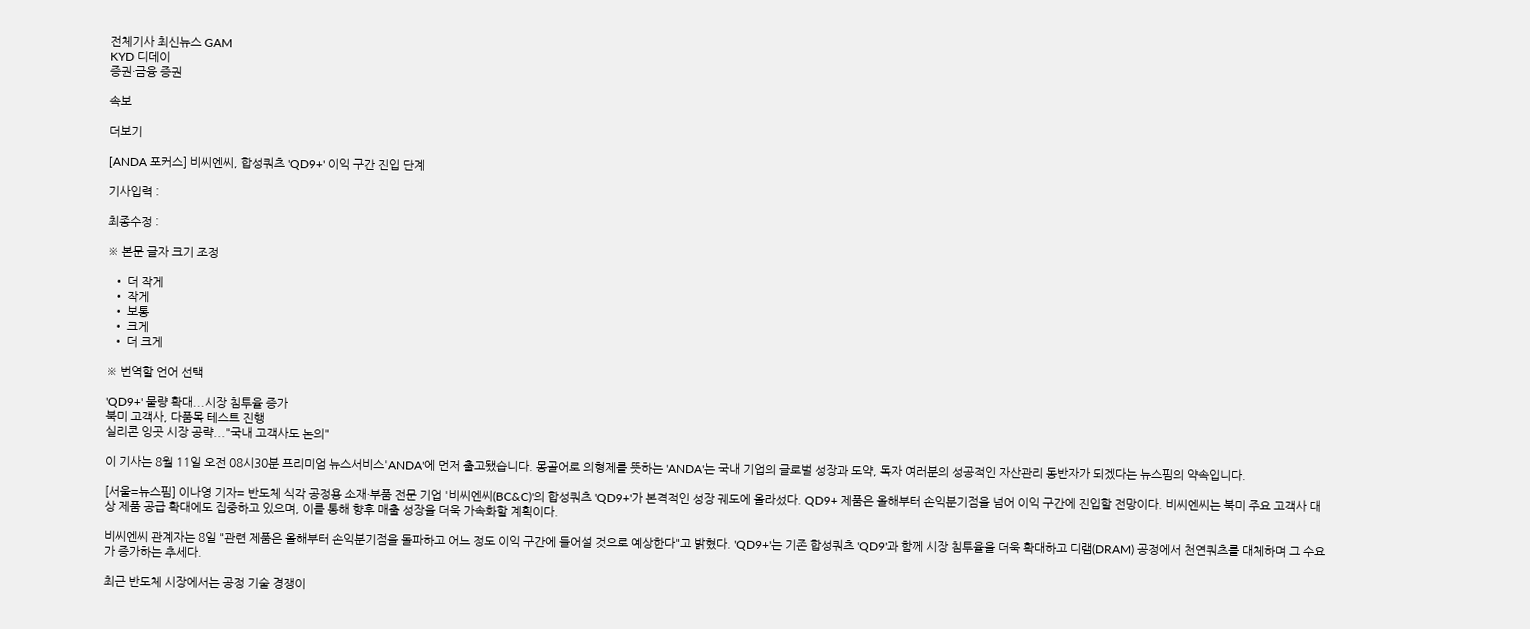전체기사 최신뉴스 GAM
KYD 디데이
증권·금융 증권

속보

더보기

[ANDA 포커스] 비씨엔씨, 합성쿼츠 'QD9+' 이익 구간 진입 단계

기사입력 :

최종수정 :

※ 본문 글자 크기 조정

  • 더 작게
  • 작게
  • 보통
  • 크게
  • 더 크게

※ 번역할 언어 선택

'QD9+' 물량 확대...시장 침투율 증가
북미 고객사, 다품목 테스트 진행
실리콘 잉곳 시장 공략..."국내 고객사도 논의"

이 기사는 8월 11일 오전 08시30분 프리미엄 뉴스서비스'ANDA'에 먼저 출고됐습니다. 몽골어로 의형제를 뜻하는 'ANDA'는 국내 기업의 글로벌 성장과 도약, 독자 여러분의 성공적인 자산관리 동반자가 되겠다는 뉴스핌의 약속입니다.

[서울=뉴스핌] 이나영 기자= 반도체 식각 공정용 소재·부품 전문 기업 '비씨엔씨(BC&C)'의 합성쿼츠 'QD9+'가 본격적인 성장 궤도에 올라섰다. QD9+ 제품은 올해부터 손익분기점을 넘어 이익 구간에 진입할 전망이다. 비씨엔씨는 북미 주요 고객사 대상 제품 공급 확대에도 집중하고 있으며, 이를 통해 향후 매출 성장을 더욱 가속화할 계획이다.

비씨엔씨 관계자는 8일 "관련 제품은 올해부터 손익분기점을 돌파하고 어느 정도 이익 구간에 들어설 것으로 예상한다"고 밝혔다. 'QD9+'는 기존 합성쿼츠 'QD9'과 함께 시장 침투율을 더욱 확대하고 디램(DRAM) 공정에서 천연쿼츠를 대체하며 그 수요가 증가하는 추세다.

최근 반도체 시장에서는 공정 기술 경쟁이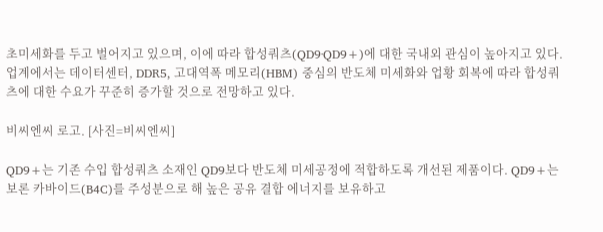초미세화를 두고 벌어지고 있으며, 이에 따라 합성쿼츠(QD9·QD9+)에 대한 국내외 관심이 높아지고 있다. 업계에서는 데이터센터, DDR5, 고대역폭 메모리(HBM) 중심의 반도체 미세화와 업황 회복에 따라 합성쿼츠에 대한 수요가 꾸준히 증가할 것으로 전망하고 있다.

비씨엔씨 로고. [사진=비씨엔씨]

QD9+는 기존 수입 합성쿼츠 소재인 QD9보다 반도체 미세공정에 적합하도록 개선된 제품이다. QD9+는 보론 카바이드(B4C)를 주성분으로 해 높은 공유 결합 에너지를 보유하고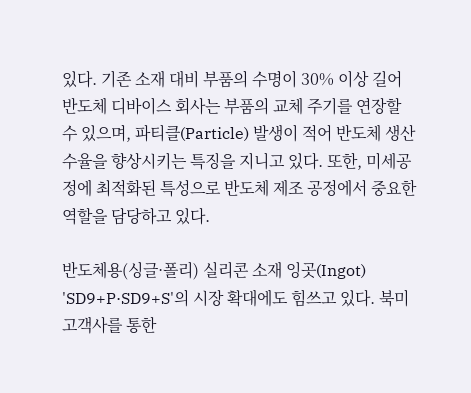있다. 기존 소재 대비 부품의 수명이 30% 이상 길어 반도체 디바이스 회사는 부품의 교체 주기를 연장할 수 있으며, 파티클(Particle) 발생이 적어 반도체 생산 수율을 향상시키는 특징을 지니고 있다. 또한, 미세공정에 최적화된 특성으로 반도체 제조 공정에서 중요한 역할을 담당하고 있다.

반도체용(싱글·폴리) 실리콘 소재 잉곳(Ingot) 'SD9+P·SD9+S'의 시장 확대에도 힘쓰고 있다. 북미 고객사를 통한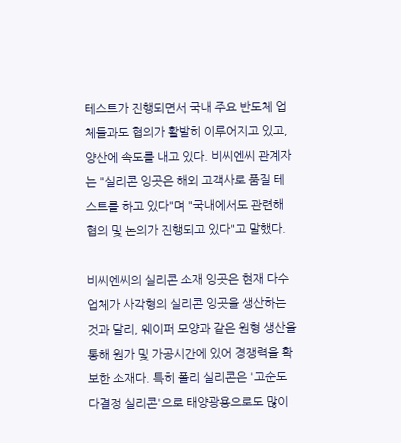테스트가 진행되면서 국내 주요 반도체 업체들과도 협의가 활발히 이루어지고 있고, 양산에 속도를 내고 있다. 비씨엔씨 관계자는 "실리콘 잉곳은 해외 고객사로 품질 테스트를 하고 있다"며 "국내에서도 관련해 협의 및 논의가 진행되고 있다"고 말했다.

비씨엔씨의 실리콘 소재 잉곳은 현재 다수 업체가 사각형의 실리콘 잉곳을 생산하는 것과 달리, 웨이퍼 모양과 같은 원형 생산을 통해 원가 및 가공시간에 있어 경쟁력을 확보한 소재다. 특히 폴리 실리콘은 '고순도 다결정 실리콘'으로 태양광용으로도 많이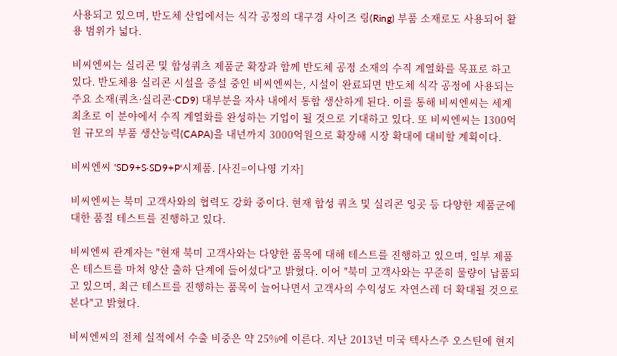사용되고 있으며, 반도체 산업에서는 식각 공정의 대구경 사이즈 링(Ring) 부품 소재로도 사용되어 활용 범위가 넓다.

비씨엔씨는 실리콘 및 합성쿼츠 제품군 확장과 함께 반도체 공정 소재의 수직 계열화를 목표로 하고 있다. 반도체용 실리콘 시설을 증설 중인 비씨엔씨는, 시설이 완료되면 반도체 식각 공정에 사용되는 주요 소재(쿼츠·실리콘·CD9) 대부분을 자사 내에서 통합 생산하게 된다. 이를 통해 비씨엔씨는 세계 최초로 이 분야에서 수직 계열화를 완성하는 기업이 될 것으로 기대하고 있다. 또 비씨엔씨는 1300억원 규모의 부품 생산능력(CAPA)을 내년까지 3000억원으로 확장해 시장 확대에 대비할 계획이다.

비씨엔씨 'SD9+S·SD9+P'시제품. [사진=이나영 기자]

비씨엔씨는 북미 고객사와의 협력도 강화 중이다. 현재 합성 쿼츠 및 실리콘 잉곳 등 다양한 제품군에 대한 품질 테스트를 진행하고 있다.

비씨엔씨 관계자는 "현재 북미 고객사와는 다양한 품목에 대해 테스트를 진행하고 있으며, 일부 제품은 테스트를 마쳐 양산 출하 단계에 들어섰다"고 밝혔다. 이어 "북미 고객사와는 꾸준히 물량이 납품되고 있으며, 최근 테스트를 진행하는 품목이 늘어나면서 고객사의 수익성도 자연스레 더 확대될 것으로 본다"고 밝혔다.

비씨엔씨의 전체 실적에서 수출 비중은 약 25%에 이른다. 지난 2013년 미국 텍사스주 오스틴에 현지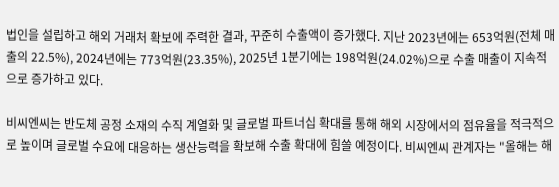법인을 설립하고 해외 거래처 확보에 주력한 결과, 꾸준히 수출액이 증가했다. 지난 2023년에는 653억원(전체 매출의 22.5%), 2024년에는 773억원(23.35%), 2025년 1분기에는 198억원(24.02%)으로 수출 매출이 지속적으로 증가하고 있다.

비씨엔씨는 반도체 공정 소재의 수직 계열화 및 글로벌 파트너십 확대를 통해 해외 시장에서의 점유율을 적극적으로 높이며 글로벌 수요에 대응하는 생산능력을 확보해 수출 확대에 힘쓸 예정이다. 비씨엔씨 관계자는 "올해는 해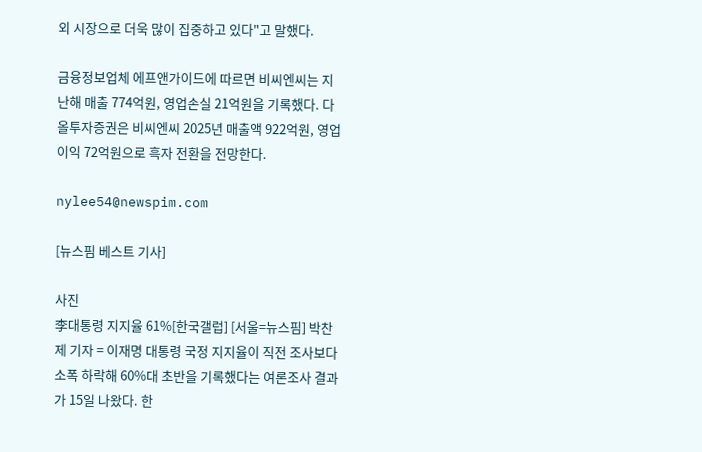외 시장으로 더욱 많이 집중하고 있다"고 말했다.

금융정보업체 에프앤가이드에 따르면 비씨엔씨는 지난해 매출 774억원, 영업손실 21억원을 기록했다. 다올투자증권은 비씨엔씨 2025년 매출액 922억원, 영업이익 72억원으로 흑자 전환을 전망한다.

nylee54@newspim.com

[뉴스핌 베스트 기사]

사진
李대통령 지지율 61%[한국갤럽] [서울=뉴스핌] 박찬제 기자 = 이재명 대통령 국정 지지율이 직전 조사보다 소폭 하락해 60%대 초반을 기록했다는 여론조사 결과가 15일 나왔다. 한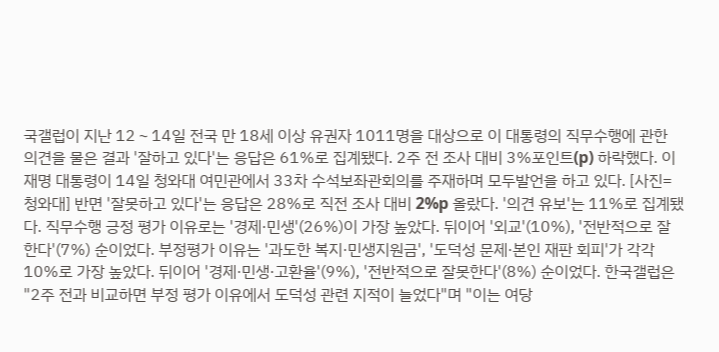국갤럽이 지난 12∼14일 전국 만 18세 이상 유권자 1011명을 대상으로 이 대통령의 직무수행에 관한 의견을 물은 결과 '잘하고 있다'는 응답은 61%로 집계됐다. 2주 전 조사 대비 3%포인트(p) 하락했다. 이재명 대통령이 14일 청와대 여민관에서 33차 수석보좌관회의를 주재하며 모두발언을 하고 있다. [사진=청와대] 반면 '잘못하고 있다'는 응답은 28%로 직전 조사 대비 2%p 올랐다. '의견 유보'는 11%로 집계됐다. 직무수행 긍정 평가 이유로는 '경제·민생'(26%)이 가장 높았다. 뒤이어 '외교'(10%), '전반적으로 잘한다'(7%) 순이었다. 부정평가 이유는 '과도한 복지·민생지원금', '도덕성 문제·본인 재판 회피'가 각각 10%로 가장 높았다. 뒤이어 '경제·민생·고환율'(9%), '전반적으로 잘못한다'(8%) 순이었다. 한국갤럽은 "2주 전과 비교하면 부정 평가 이유에서 도덕성 관련 지적이 늘었다"며 "이는 여당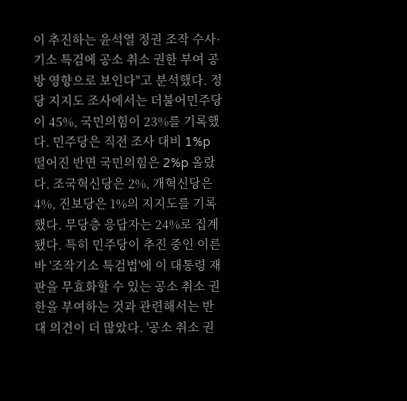이 추진하는 윤석열 정권 조작 수사·기소 특검에 공소 취소 권한 부여 공방 영향으로 보인다"고 분석했다. 정당 지지도 조사에서는 더불어민주당이 45%, 국민의힘이 23%를 기록했다. 민주당은 직전 조사 대비 1%p 떨어진 반면 국민의힘은 2%p 올랐다. 조국혁신당은 2%, 개혁신당은 4%, 진보당은 1%의 지지도를 기록했다. 무당층 응답자는 24%로 집계됐다. 특히 민주당이 추진 중인 이른바 '조작기소 특검법'에 이 대통령 재판을 무효화할 수 있는 공소 취소 권한을 부여하는 것과 관련해서는 반대 의견이 더 많았다. '공소 취소 권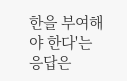한을 부여해야 한다'는 응답은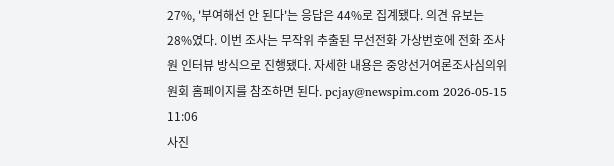27%, '부여해선 안 된다'는 응답은 44%로 집계됐다. 의견 유보는 28%였다. 이번 조사는 무작위 추출된 무선전화 가상번호에 전화 조사원 인터뷰 방식으로 진행됐다. 자세한 내용은 중앙선거여론조사심의위원회 홈페이지를 참조하면 된다. pcjay@newspim.com 2026-05-15 11:06
사진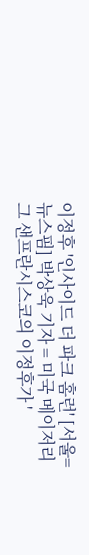이정후 '인사이드 더 파크 홈런' [서울=뉴스핌] 박상욱 기자 = 미국 메이저리그 샌프란시스코의 이정후가 '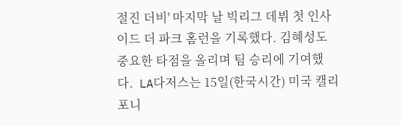절진 더비' 마지막 날 빅리그 데뷔 첫 인사이드 더 파크 홈런을 기록했다. 김혜성도 중요한 타점을 올리며 팀 승리에 기여했다.  LA다저스는 15일(한국시간) 미국 캘리포니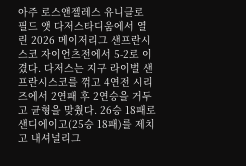아주 로스앤젤레스 유니클로 필드 앳 다저스타디움에서 열린 2026 메이저리그 샌프란시스코 자이언츠전에서 5-2로 이겼다. 다저스는 지구 라이벌 샌프란시스코를 꺾고 4연전 시리즈에서 2연패 후 2연승을 거두고 균형을 맞췄다. 26승 18패로 샌디에이고(25승 18패)를 제치고 내셔널리그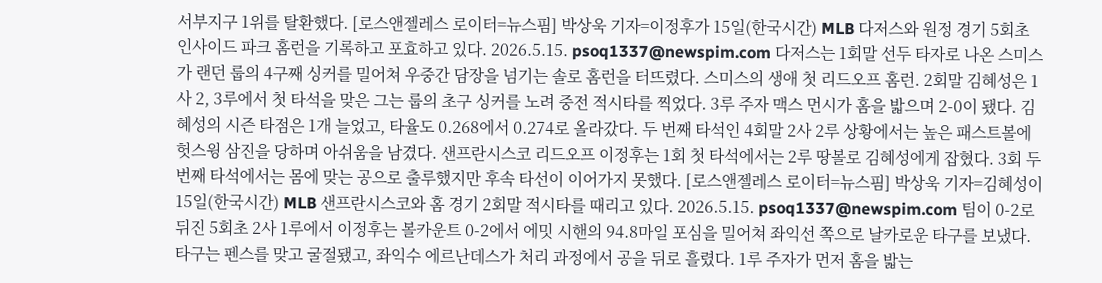서부지구 1위를 탈환했다. [로스앤젤레스 로이터=뉴스핌] 박상욱 기자=이정후가 15일(한국시간) MLB 다저스와 원정 경기 5회초 인사이드 파크 홈런을 기록하고 포효하고 있다. 2026.5.15. psoq1337@newspim.com 다저스는 1회말 선두 타자로 나온 스미스가 랜던 룹의 4구째 싱커를 밀어쳐 우중간 담장을 넘기는 솔로 홈런을 터뜨렸다. 스미스의 생애 첫 리드오프 홈런. 2회말 김혜성은 1사 2, 3루에서 첫 타석을 맞은 그는 룹의 초구 싱커를 노려 중전 적시타를 찍었다. 3루 주자 맥스 먼시가 홈을 밟으며 2-0이 됐다. 김혜성의 시즌 타점은 1개 늘었고, 타율도 0.268에서 0.274로 올라갔다. 두 번째 타석인 4회말 2사 2루 상황에서는 높은 패스트볼에 헛스윙 삼진을 당하며 아쉬움을 남겼다. 샌프란시스코 리드오프 이정후는 1회 첫 타석에서는 2루 땅볼로 김혜성에게 잡혔다. 3회 두 번째 타석에서는 몸에 맞는 공으로 출루했지만 후속 타선이 이어가지 못했다. [로스앤젤레스 로이터=뉴스핌] 박상욱 기자=김혜성이 15일(한국시간) MLB 샌프란시스코와 홈 경기 2회말 적시타를 때리고 있다. 2026.5.15. psoq1337@newspim.com 팀이 0-2로 뒤진 5회초 2사 1루에서 이정후는 볼카운트 0-2에서 에밋 시핸의 94.8마일 포심을 밀어쳐 좌익선 쪽으로 날카로운 타구를 보냈다. 타구는 펜스를 맞고 굴절됐고, 좌익수 에르난데스가 처리 과정에서 공을 뒤로 흘렸다. 1루 주자가 먼저 홈을 밟는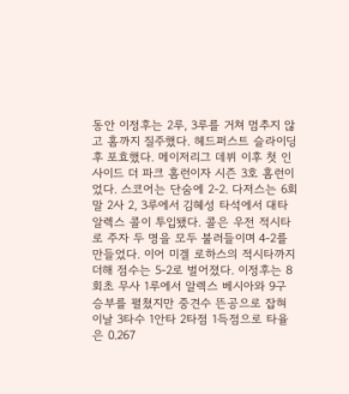동안 이정후는 2루, 3루를 거쳐 멈추지 않고 홈까지 질주했다. 헤드퍼스트 슬라이딩후 포효했다. 메이저리그 데뷔 이후 첫 인사이드 더 파크 홈런이자 시즌 3호 홈런이었다. 스코어는 단숨에 2-2. 다저스는 6회말 2사 2, 3루에서 김혜성 타석에서 대타 알렉스 콜이 투입됐다. 콜은 우전 적시타로 주자 두 명을 모두 불러들이며 4-2를 만들었다. 이어 미겔 로하스의 적시타까지 더해 점수는 5-2로 벌어졌다. 이정후는 8회초 무사 1루에서 알렉스 베시아와 9구 승부를 펼쳤지만 중견수 뜬공으로 잡혀 이날 3타수 1안타 2타점 1득점으로 타율은 0.267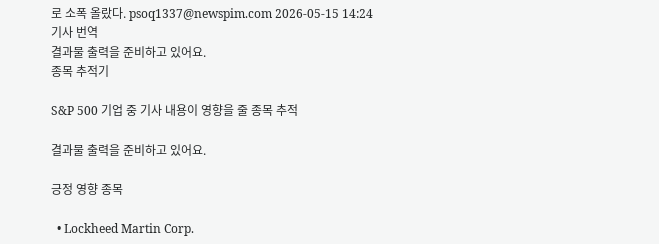로 소폭 올랐다. psoq1337@newspim.com 2026-05-15 14:24
기사 번역
결과물 출력을 준비하고 있어요.
종목 추적기

S&P 500 기업 중 기사 내용이 영향을 줄 종목 추적

결과물 출력을 준비하고 있어요.

긍정 영향 종목

  • Lockheed Martin Corp.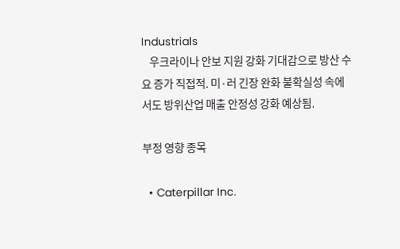Industrials
    우크라이나 안보 지원 강화 기대감으로 방산 수요 증가 직접적. 미·러 긴장 완화 불확실성 속에서도 방위산업 매출 안정성 강화 예상됨.

부정 영향 종목

  • Caterpillar Inc.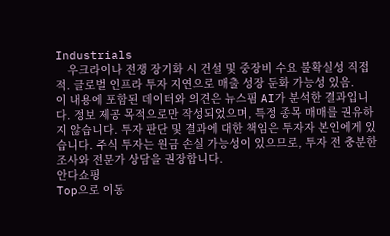Industrials
    우크라이나 전쟁 장기화 시 건설 및 중장비 수요 불확실성 직접적. 글로벌 인프라 투자 지연으로 매출 성장 둔화 가능성 있음.
이 내용에 포함된 데이터와 의견은 뉴스핌 AI가 분석한 결과입니다. 정보 제공 목적으로만 작성되었으며, 특정 종목 매매를 권유하지 않습니다. 투자 판단 및 결과에 대한 책임은 투자자 본인에게 있습니다. 주식 투자는 원금 손실 가능성이 있으므로, 투자 전 충분한 조사와 전문가 상담을 권장합니다.
안다쇼핑
Top으로 이동